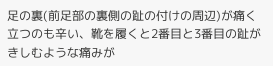足の裏(前足部の裏側の趾の付けの周辺)が痛く立つのも辛い、靴を履くと2番目と3番目の趾がきしむような痛みが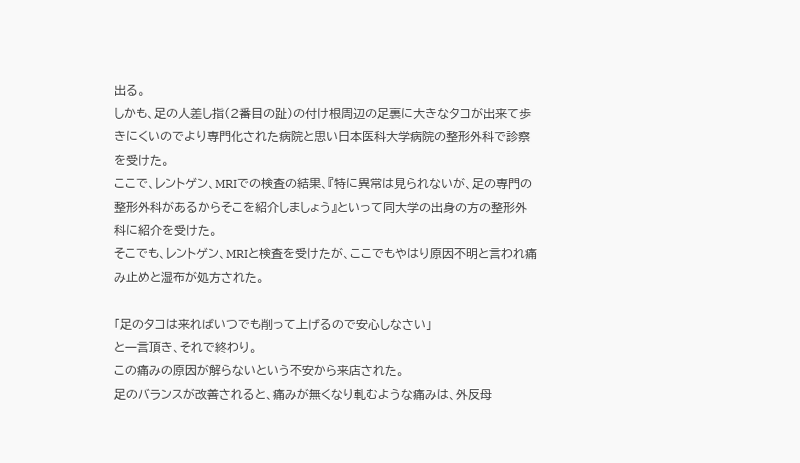出る。
しかも、足の人差し指(2番目の趾)の付け根周辺の足裏に大きなタコが出来て歩きにくいのでより専門化された病院と思い日本医科大学病院の整形外科で診察を受けた。
ここで、レントゲン、MRIでの検査の結果、『特に異常は見られないが、足の専門の整形外科があるからそこを紹介しましょう』といって同大学の出身の方の整形外科に紹介を受けた。
そこでも、レントゲン、MRIと検査を受けたが、ここでもやはり原因不明と言われ痛み止めと湿布が処方された。

「足のタコは来ればいつでも削って上げるので安心しなさい」
と一言頂き、それで終わり。
この痛みの原因が解らないという不安から来店された。
足のバランスが改善されると、痛みが無くなり軋むような痛みは、外反母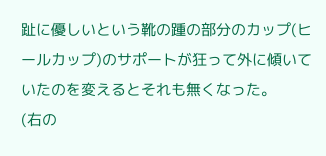趾に優しいという靴の踵の部分のカップ(ヒールカップ)のサポートが狂って外に傾いていたのを変えるとそれも無くなった。
(右の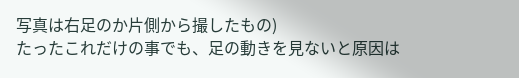写真は右足のか片側から撮したもの)
たったこれだけの事でも、足の動きを見ないと原因は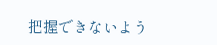把握できないよう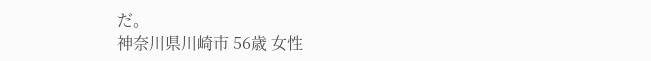だ。
神奈川県川崎市 56歳 女性